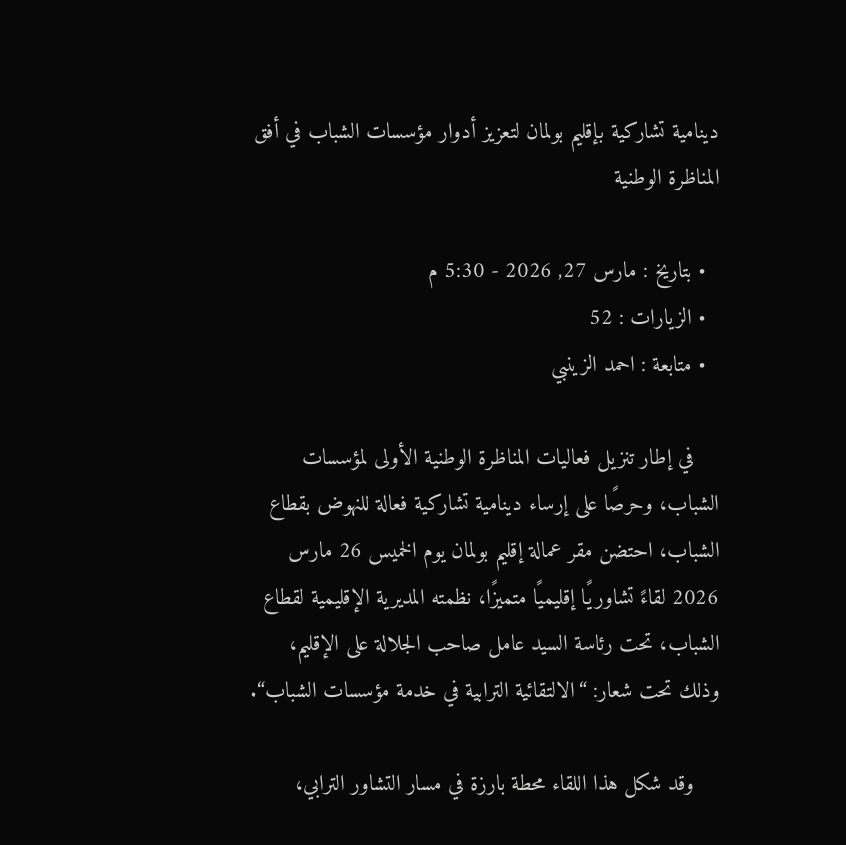دينامية تشاركية بإقليم بولمان لتعزيز أدوار مؤسسات الشباب في أفق المناظرة الوطنية

  • بتاريخ : مارس 27, 2026 - 5:30 م
  • الزيارات : 52
  • متابعة : احمد الزينبي

    في إطار تنزيل فعاليات المناظرة الوطنية الأولى لمؤسسات الشباب، وحرصًا على إرساء دينامية تشاركية فعالة للنهوض بقطاع الشباب، احتضن مقر عمالة إقليم بولمان يوم الخميس 26 مارس 2026 لقاءً تشاوريًا إقليميًا متميزًا، نظمته المديرية الإقليمية لقطاع الشباب، تحت رئاسة السيد عامل صاحب الجلالة على الإقليم، وذلك تحت شعار: “الالتقائية الترابية في خدمة مؤسسات الشباب“.

    وقد شكل هذا اللقاء محطة بارزة في مسار التشاور الترابي،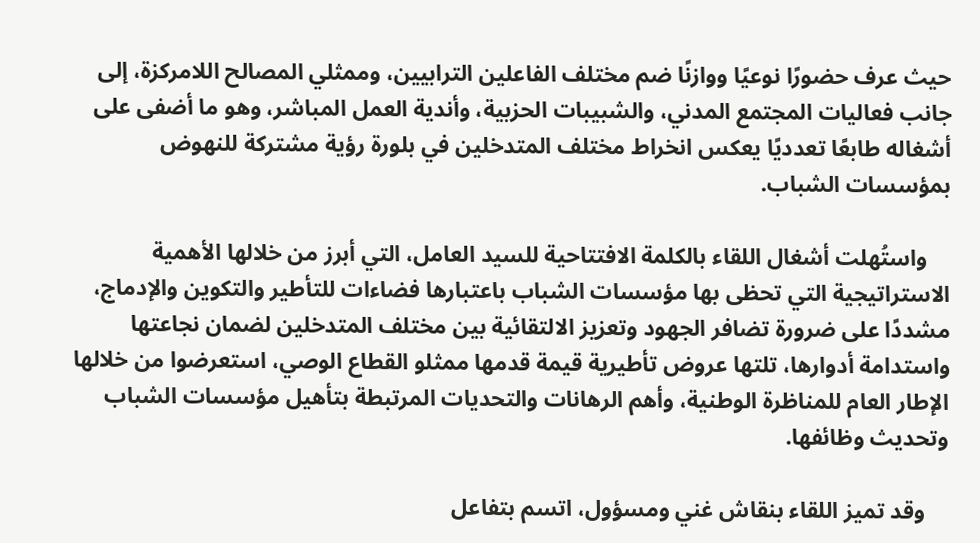حيث عرف حضورًا نوعيًا ووازنًا ضم مختلف الفاعلين الترابيين، وممثلي المصالح اللامركزة، إلى جانب فعاليات المجتمع المدني، والشبيبات الحزبية، وأندية العمل المباشر، وهو ما أضفى على أشغاله طابعًا تعدديًا يعكس انخراط مختلف المتدخلين في بلورة رؤية مشتركة للنهوض بمؤسسات الشباب.

    واستُهلت أشغال اللقاء بالكلمة الافتتاحية للسيد العامل، التي أبرز من خلالها الأهمية الاستراتيجية التي تحظى بها مؤسسات الشباب باعتبارها فضاءات للتأطير والتكوين والإدماج، مشددًا على ضرورة تضافر الجهود وتعزيز الالتقائية بين مختلف المتدخلين لضمان نجاعتها واستدامة أدوارها، تلتها عروض تأطيرية قيمة قدمها ممثلو القطاع الوصي، استعرضوا من خلالها الإطار العام للمناظرة الوطنية، وأهم الرهانات والتحديات المرتبطة بتأهيل مؤسسات الشباب وتحديث وظائفها.

    وقد تميز اللقاء بنقاش غني ومسؤول، اتسم بتفاعل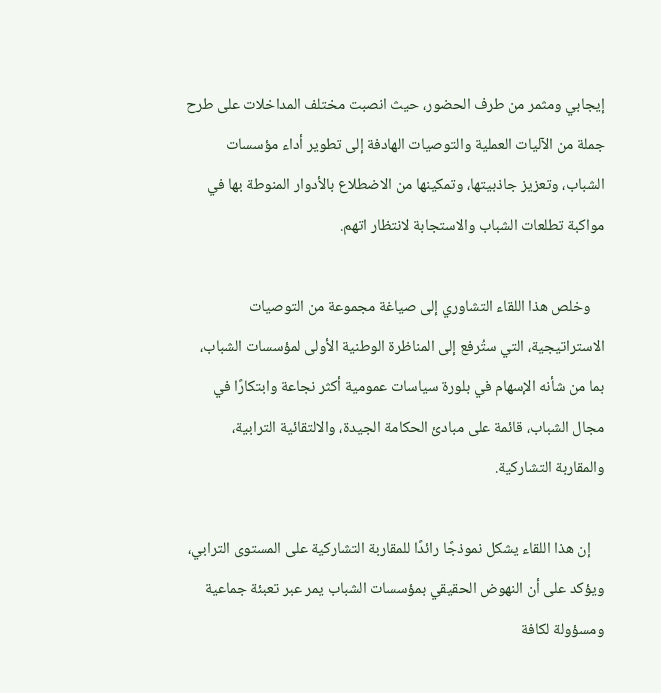إيجابي ومثمر من طرف الحضور، حيث انصبت مختلف المداخلات على طرح جملة من الآليات العملية والتوصيات الهادفة إلى تطوير أداء مؤسسات الشباب، وتعزيز جاذبيتها، وتمكينها من الاضطلاع بالأدوار المنوطة بها في مواكبة تطلعات الشباب والاستجابة لانتظار اتهم.

    وخلص هذا اللقاء التشاوري إلى صياغة مجموعة من التوصيات الاستراتيجية، التي ستُرفع إلى المناظرة الوطنية الأولى لمؤسسات الشباب، بما من شأنه الإسهام في بلورة سياسات عمومية أكثر نجاعة وابتكارًا في مجال الشباب، قائمة على مبادئ الحكامة الجيدة، والالتقائية الترابية، والمقاربة التشاركية.

    إن هذا اللقاء يشكل نموذجًا رائدًا للمقاربة التشاركية على المستوى الترابي، ويؤكد على أن النهوض الحقيقي بمؤسسات الشباب يمر عبر تعبئة جماعية ومسؤولة لكافة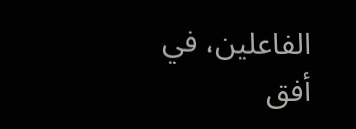الفاعلين، في أفق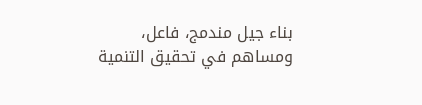بناء جيل مندمج، فاعل، ومساهم في تحقيق التنمية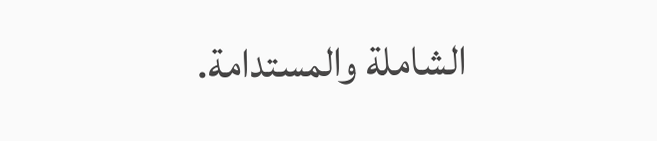الشاملة والمستدامة.